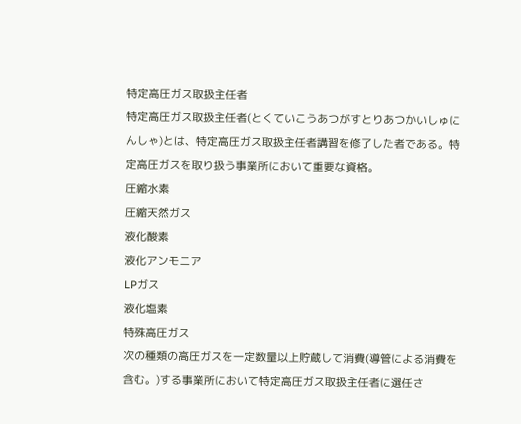特定高圧ガス取扱主任者
特定高圧ガス取扱主任者(とくていこうあつがすとりあつかいしゅにんしゃ)とは、特定高圧ガス取扱主任者講習を修了した者である。特定高圧ガスを取り扱う事業所において重要な資格。
圧縮水素
圧縮天然ガス
液化酸素
液化アンモニア
LPガス
液化塩素
特殊高圧ガス
次の種類の高圧ガスを一定数量以上貯蔵して消費(導管による消費を含む。)する事業所において特定高圧ガス取扱主任者に選任さ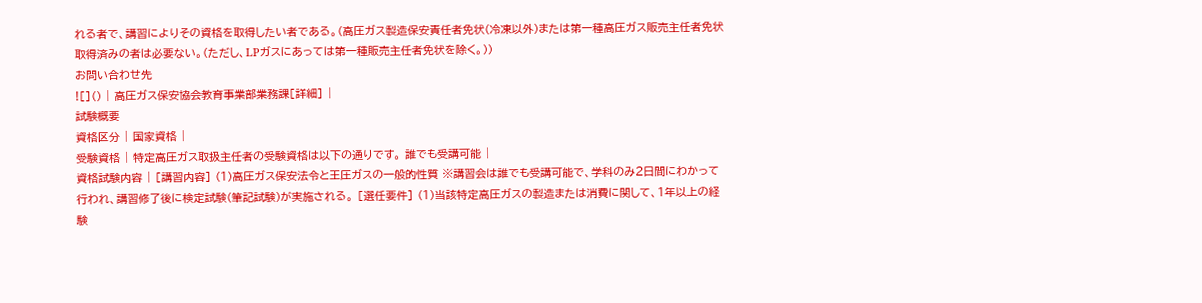れる者で、講習によりその資格を取得したい者である。(高圧ガス製造保安責任者免状(冷凍以外)または第一種高圧ガス販売主任者免状取得済みの者は必要ない。(ただし、LPガスにあっては第一種販売主任者免状を除く。))
お問い合わせ先
![]() | 高圧ガス保安協会教育事業部業務課[詳細] |
試験概要
資格区分 | 国家資格 |
受験資格 | 特定高圧ガス取扱主任者の受験資格は以下の通りです。 誰でも受講可能 |
資格試験内容 | [講習内容] (1)高圧ガス保安法令と王圧ガスの一般的性質 ※講習会は誰でも受講可能で、学科のみ2日間にわかって行われ、講習修了後に検定試験(筆記試験)が実施される。 [選任要件] (1)当該特定高圧ガスの製造または消費に関して、1年以上の経験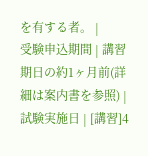を有する者。 |
受験申込期間 | 講習期日の約1ヶ月前(詳細は案内書を参照) |
試験実施日 | [講習]4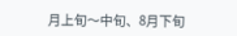月上旬〜中旬、8月下旬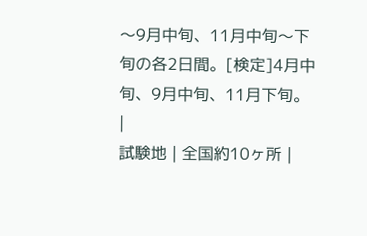〜9月中旬、11月中旬〜下旬の各2日間。[検定]4月中旬、9月中旬、11月下旬。 |
試験地 | 全国約10ヶ所 |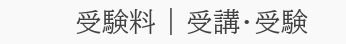受験料 | 受講・受験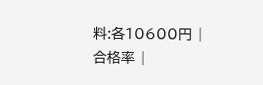料:各10600円 |
合格率 |